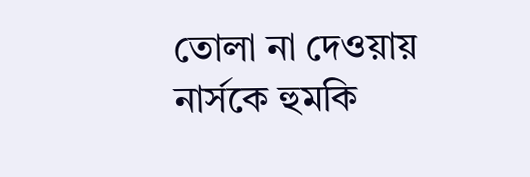তোলা না দেওয়ায় নার্সকে হুমকি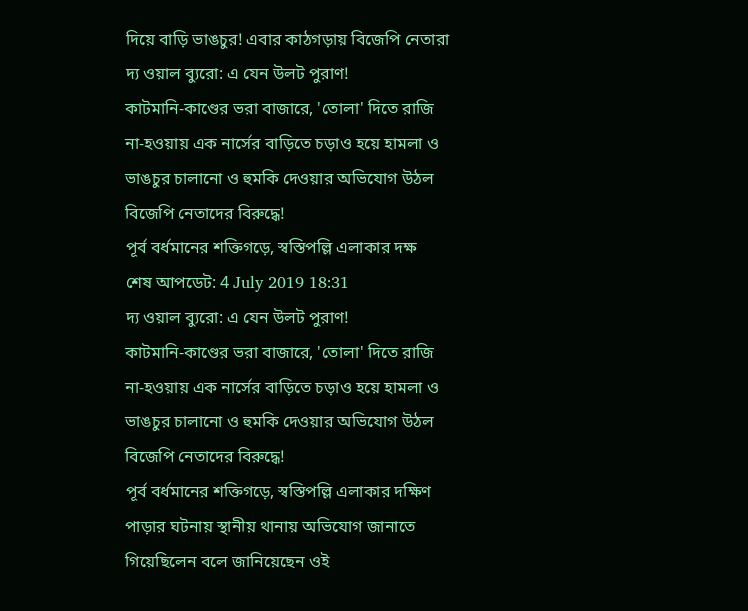দিয়ে বাড়ি ভাঙচুর! এবার কাঠগড়ায় বিজেপি নেতারা
দ্য ওয়াল ব্যুরো: এ যেন উলট পুরাণ!
কাটমানি-কাণ্ডের ভরা বাজারে, 'তোলা' দিতে রাজি না-হওয়ায় এক নার্সের বাড়িতে চড়াও হয়ে হামলা ও ভাঙচুর চালানো ও হুমকি দেওয়ার অভিযোগ উঠল বিজেপি নেতাদের বিরুদ্ধে!
পূর্ব বর্ধমানের শক্তিগড়ে, স্বস্তিপল্লি এলাকার দক্ষ
শেষ আপডেট: 4 July 2019 18:31
দ্য ওয়াল ব্যুরো: এ যেন উলট পুরাণ!
কাটমানি-কাণ্ডের ভরা বাজারে, 'তোলা' দিতে রাজি না-হওয়ায় এক নার্সের বাড়িতে চড়াও হয়ে হামলা ও ভাঙচুর চালানো ও হুমকি দেওয়ার অভিযোগ উঠল বিজেপি নেতাদের বিরুদ্ধে!
পূর্ব বর্ধমানের শক্তিগড়ে, স্বস্তিপল্লি এলাকার দক্ষিণ পাড়ার ঘটনায় স্থানীয় থানায় অভিযোগ জানাতে গিয়েছিলেন বলে জানিয়েছেন ওই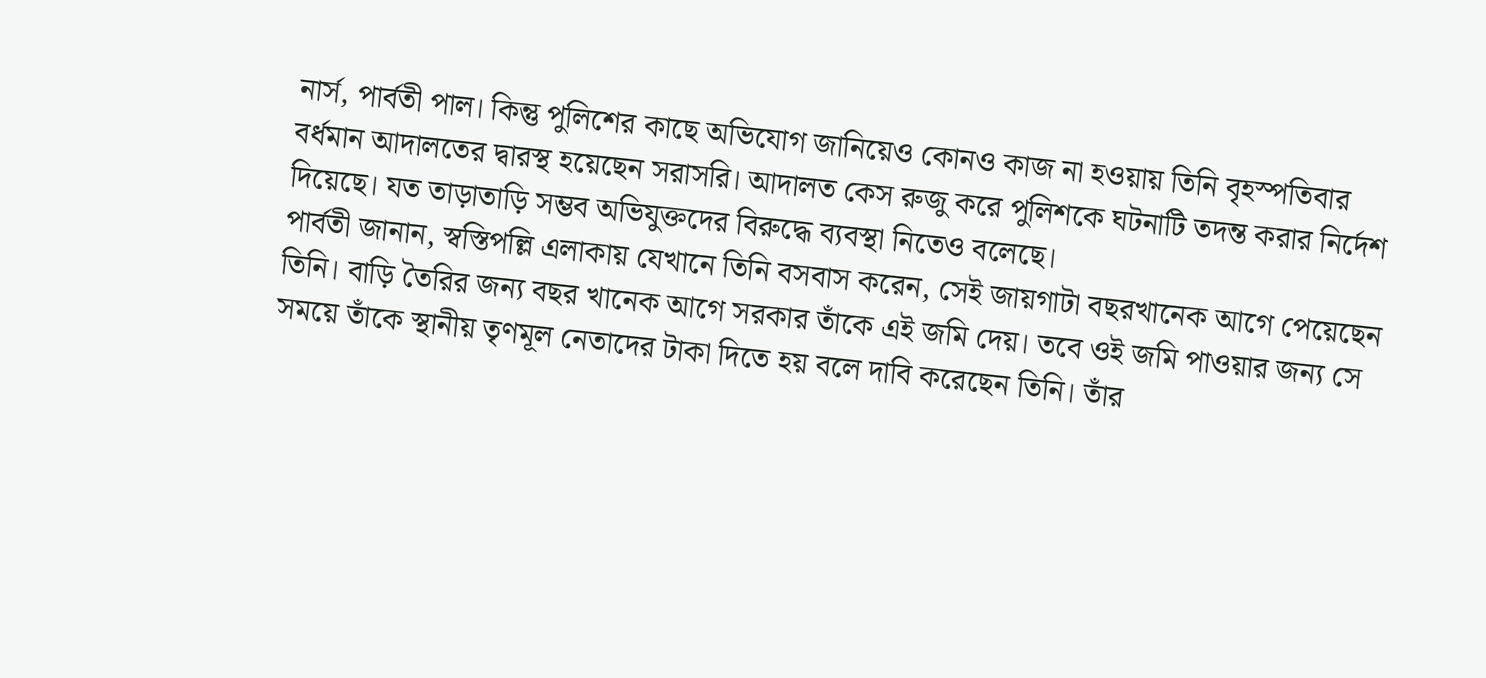নার্স, পার্বতী পাল। কিন্তু পুলিশের কাছে অভিযোগ জানিয়েও কোনও কাজ না হওয়ায় তিনি বৃহস্পতিবার বর্ধমান আদালতের দ্বারস্থ হয়েছেন সরাসরি। আদালত কেস রুজু করে পুলিশকে ঘটনাটি তদন্ত করার নির্দেশ দিয়েছে। যত তাড়াতাড়ি সম্ভব অভিযুক্তদের বিরুদ্ধে ব্যবস্থা নিতেও বলেছে।
পার্বতী জানান, স্বস্তিপল্লি এলাকায় যেখানে তিনি বসবাস করেন, সেই জায়গাটা বছরখানেক আগে পেয়েছেন তিনি। বাড়ি তৈরির জন্য বছর খানেক আগে সরকার তাঁকে এই জমি দেয়। তবে ওই জমি পাওয়ার জন্য সে সময়ে তাঁকে স্থানীয় তৃণমূল নেতাদের টাকা দিতে হয় বলে দাবি করেছেন তিনি। তাঁর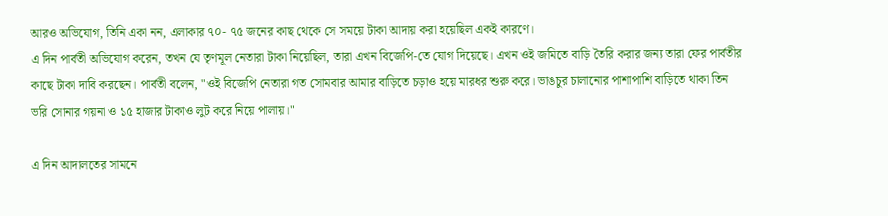আরও অভিযোগ, তিনি একা নন, এলাকার ৭০- ৭৫ জনের কাছ থেকে সে সময়ে টাকা আদায় করা হয়েছিল একই কারণে।
এ দিন পার্বতী অভিযোগ করেন, তখন যে তৃণমূল নেতারা টাকা নিয়েছিল, তারা এখন বিজেপি-তে যোগ দিয়েছে। এখন ওই জমিতে বাড়ি তৈরি করার জন্য তারা ফের পার্বতীর কাছে টাকা দাবি করছেন। পার্বতী বলেন, "ওই বিজেপি নেতারা গত সোমবার আমার বাড়িতে চড়াও হয়ে মারধর শুরু করে। ভাঙচুর চালানোর পাশাপাশি বাড়িতে থাকা তিন ভরি সোনার গয়না ও ১৫ হাজার টাকাও লুট করে নিয়ে পালায়।"

এ দিন আদালতের সামনে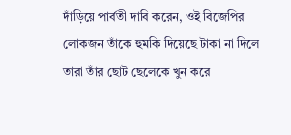দাঁড়িয়ে পার্বতী দাবি করেন, ওই বিজেপির লোকজন তাঁকে হুমকি দিয়েছে টাকা না দিলে তারা তাঁর ছোট ছেলেকে খুন করে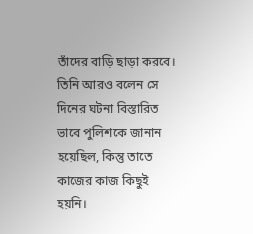তাঁদের বাড়ি ছাড়া করবে। তিনি আরও বলেন সে দিনের ঘটনা বিস্তারিত ভাবে পুলিশকে জানান হয়েছিল, কিন্তু তাতে কাজের কাজ কিছুই হয়নি।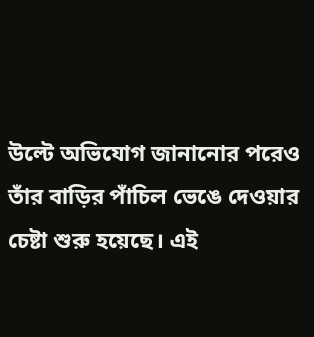উল্টে অভিযোগ জানানোর পরেও তাঁর বাড়ির পাঁচিল ভেঙে দেওয়ার চেষ্টা শুরু হয়েছে। এই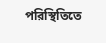পরিস্থিতিতে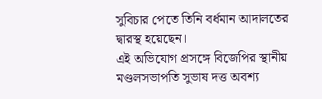সুবিচার পেতে তিনি বর্ধমান আদালতের দ্বারস্থ হয়েছেন।
এই অভিযোগ প্রসঙ্গে বিজেপির স্থানীয় মণ্ডলসভাপতি সুভাষ দত্ত অবশ্য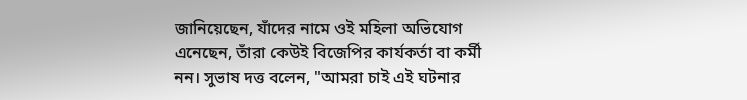জানিয়েছেন, যাঁদের নামে ওই মহিলা অভিযোগ এনেছেন, তাঁরা কেউই বিজেপির কার্যকর্তা বা কর্মী নন। সুভাষ দত্ত বলেন, "আমরা চাই এই ঘটনার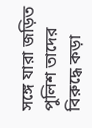সঙ্গে যারা জড়িত পুলিশ তাদের বিরুদ্ধে কড়া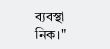ব্যবস্থা নিক।"